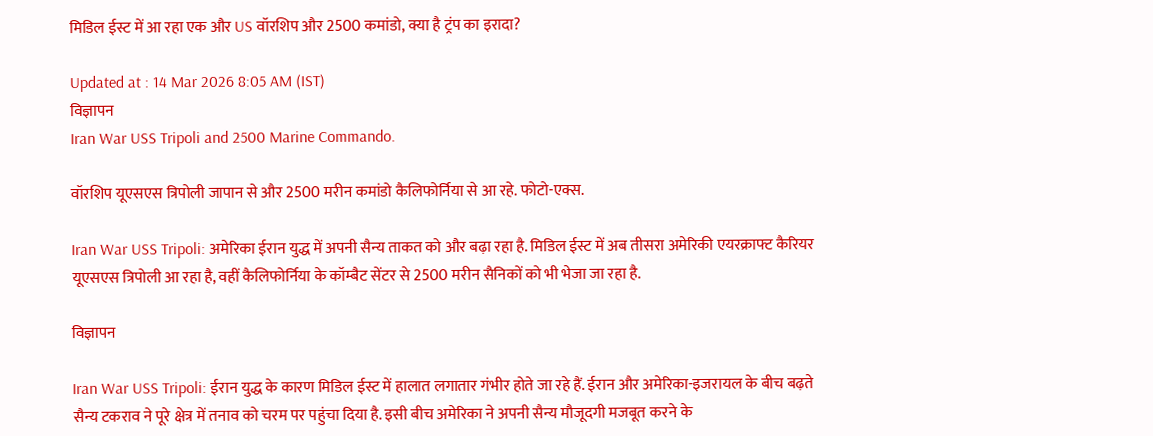मिडिल ईस्ट में आ रहा एक और US वॉरशिप और 2500 कमांडो, क्या है ट्रंप का इरादा?

Updated at : 14 Mar 2026 8:05 AM (IST)
विज्ञापन
Iran War USS Tripoli and 2500 Marine Commando.

वॉरशिप यूएसएस त्रिपोली जापान से और 2500 मरीन कमांडो कैलिफोर्निया से आ रहे. फोटो-एक्स.

Iran War USS Tripoli: अमेरिका ईरान युद्ध में अपनी सैन्य ताकत को और बढ़ा रहा है. मिडिल ईस्ट में अब तीसरा अमेरिकी एयरक्राफ्ट कैरियर यूएसएस त्रिपोली आ रहा है, वहीं कैलिफोर्निया के कॉम्बैट सेंटर से 2500 मरीन सैनिकों को भी भेजा जा रहा है.

विज्ञापन

Iran War USS Tripoli: ईरान युद्ध के कारण मिडिल ईस्ट में हालात लगातार गंभीर होते जा रहे हैं. ईरान और अमेरिका-इजरायल के बीच बढ़ते सैन्य टकराव ने पूरे क्षेत्र में तनाव को चरम पर पहुंचा दिया है. इसी बीच अमेरिका ने अपनी सैन्य मौजूदगी मजबूत करने के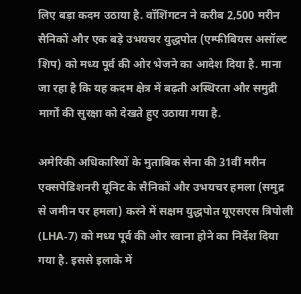लिए बड़ा कदम उठाया है. वॉशिंगटन ने करीब 2,500 मरीन सैनिकों और एक बड़े उभयचर युद्धपोत (एम्फीबियस असॉल्ट शिप) को मध्य पूर्व की ओर भेजने का आदेश दिया है. माना जा रहा है कि यह कदम क्षेत्र में बढ़ती अस्थिरता और समुद्री मार्गों की सुरक्षा को देखते हुए उठाया गया है.

अमेरिकी अधिकारियों के मुताबिक सेना की 31वीं मरीन एक्सपेडिशनरी यूनिट के सैनिकों और उभयचर हमला (समुद्र से जमीन पर हमला) करने में सक्षम युद्धपोत यूएसएस त्रिपोली (LHA-7) को मध्य पूर्व की ओर रवाना होने का निर्देश दिया गया है. इससे इलाके में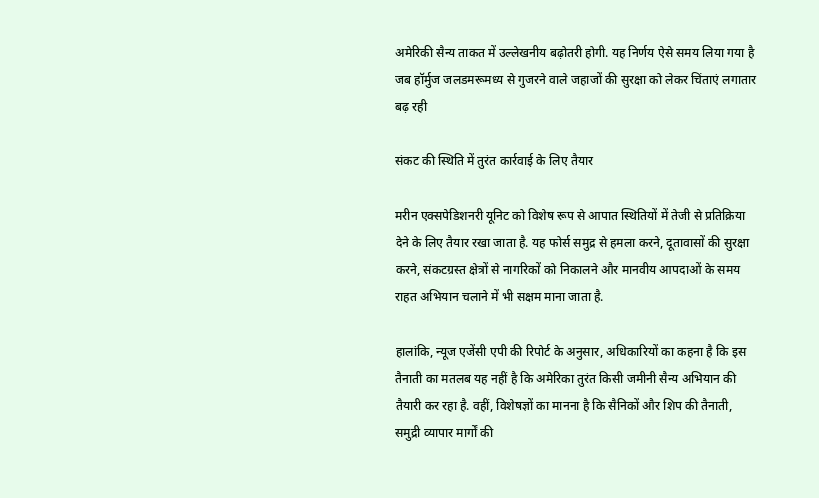अमेरिकी सैन्य ताकत में उल्लेखनीय बढ़ोतरी होगी. यह निर्णय ऐसे समय लिया गया है जब हॉर्मुज जलडमरूमध्य से गुजरने वाले जहाजों की सुरक्षा को लेकर चिंताएं लगातार बढ़ रही

संकट की स्थिति में तुरंत कार्रवाई के लिए तैयार

मरीन एक्सपेडिशनरी यूनिट को विशेष रूप से आपात स्थितियों में तेजी से प्रतिक्रिया देने के लिए तैयार रखा जाता है. यह फोर्स समुद्र से हमला करने, दूतावासों की सुरक्षा करने, संकटग्रस्त क्षेत्रों से नागरिकों को निकालने और मानवीय आपदाओं के समय राहत अभियान चलाने में भी सक्षम माना जाता है.

हालांकि, न्यूज एजेंसी एपी की रिपोर्ट के अनुसार, अधिकारियों का कहना है कि इस तैनाती का मतलब यह नहीं है कि अमेरिका तुरंत किसी जमीनी सैन्य अभियान की तैयारी कर रहा है. वहीं, विशेषज्ञों का मानना है कि सैनिकों और शिप की तैनाती, समुद्री व्यापार मार्गों की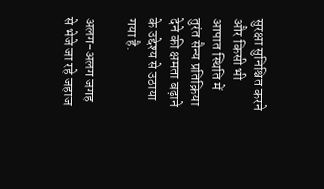सुरक्षा सुनिश्चित करने और किसी भी आपात स्थिति में तुरंत सैन्य प्रतिक्रिया देने की क्षमता बढ़ाने के उद्देश्य से उठाया गया है.

अलग-अलग जगह से भेजे जा रहे जहाज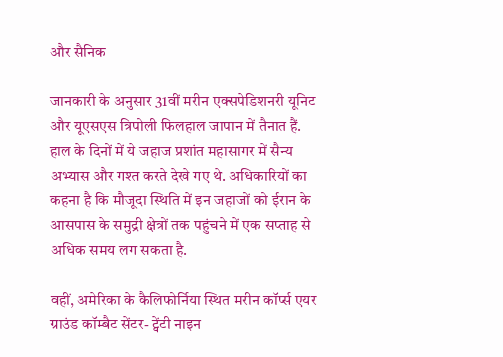और सैनिक

जानकारी के अनुसार 31वीं मरीन एक्सपेडिशनरी यूनिट और यूएसएस त्रिपोली फिलहाल जापान में तैनात हैं. हाल के दिनों में ये जहाज प्रशांत महासागर में सैन्य अभ्यास और गश्त करते देखे गए थे. अधिकारियों का कहना है कि मौजूदा स्थिति में इन जहाजों को ईरान के आसपास के समुद्री क्षेत्रों तक पहुंचने में एक सप्ताह से अधिक समय लग सकता है.

वहीं, अमेरिका के कैलिफोर्निया स्थित मरीन कॉर्प्स एयर ग्राउंड कॉम्बैट सेंटर- ट्वेंटी नाइन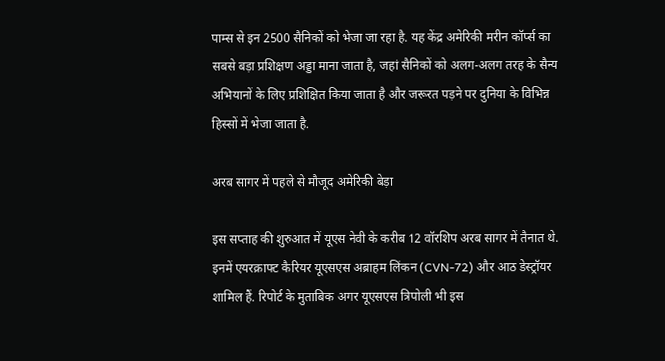पाम्स से इन 2500 सैनिकों को भेजा जा रहा है. यह केंद्र अमेरिकी मरीन कॉर्प्स का सबसे बड़ा प्रशिक्षण अड्डा माना जाता है, जहां सैनिकों को अलग-अलग तरह के सैन्य अभियानों के लिए प्रशिक्षित किया जाता है और जरूरत पड़ने पर दुनिया के विभिन्न हिस्सों में भेजा जाता है.

अरब सागर में पहले से मौजूद अमेरिकी बेड़ा

इस सप्ताह की शुरुआत में यूएस नेवी के करीब 12 वॉरशिप अरब सागर में तैनात थे. इनमें एयरक्राफ्ट कैरियर यूएसएस अब्राहम लिंकन (CVN-72) और आठ डेस्ट्रॉयर शामिल हैं. रिपोर्ट के मुताबिक अगर यूएसएस त्रिपोली भी इस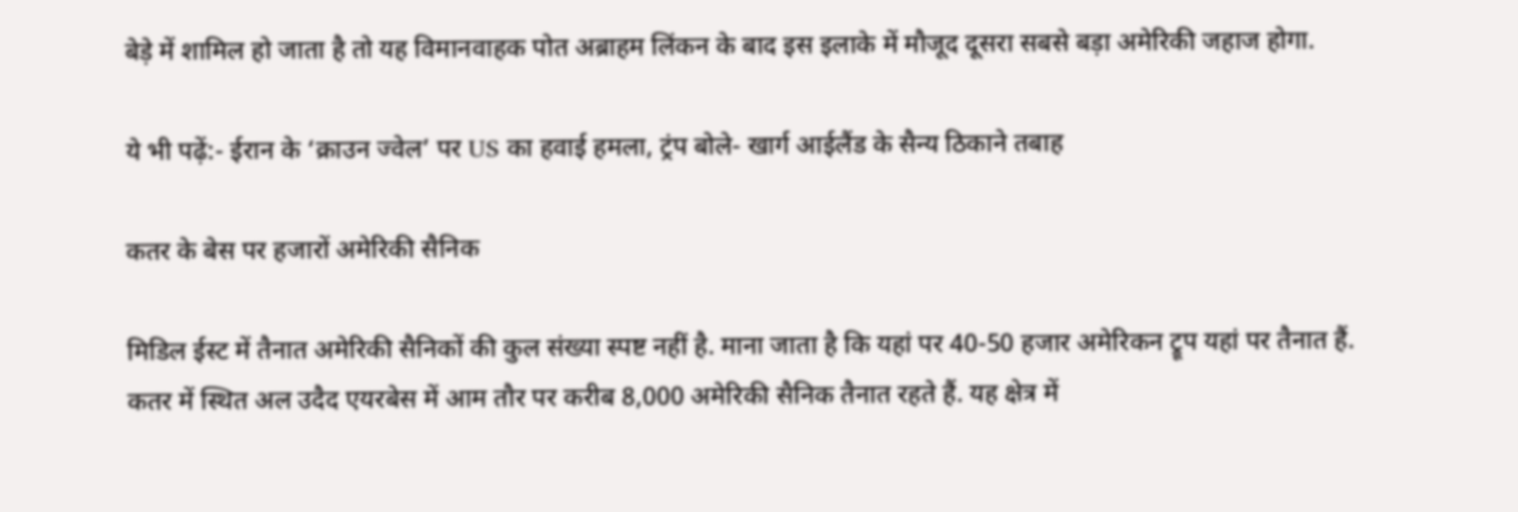बेड़े में शामिल हो जाता है तो यह विमानवाहक पोत अब्राहम लिंकन के बाद इस इलाके में मौजूद दूसरा सबसे बड़ा अमेरिकी जहाज होगा.

ये भी पढ़ें:- ईरान के ‘क्राउन ज्वेल’ पर US का हवाई हमला, ट्रंप बोले- खार्ग आईलैंड के सैन्य ठिकाने तबाह

कतर के बेस पर हजारों अमेरिकी सैनिक

मिडिल ईस्ट में तैनात अमेरिकी सैनिकों की कुल संख्या स्पष्ट नहीं है. माना जाता है कि यहां पर 40-50 हजार अमेरिकन ट्रूप यहां पर तैनात हैं. कतर में स्थित अल उदैद एयरबेस में आम तौर पर करीब 8,000 अमेरिकी सैनिक तैनात रहते हैं. यह क्षेत्र में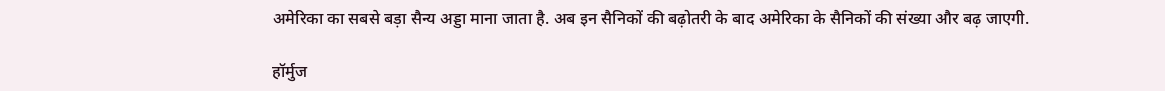अमेरिका का सबसे बड़ा सैन्य अड्डा माना जाता है. अब इन सैनिकों की बढ़ोतरी के बाद अमेरिका के सैनिकों की संख्या और बढ़ जाएगी.

हॉर्मुज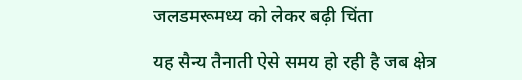जलडमरूमध्य को लेकर बढ़ी चिंता

यह सैन्य तैनाती ऐसे समय हो रही है जब क्षेत्र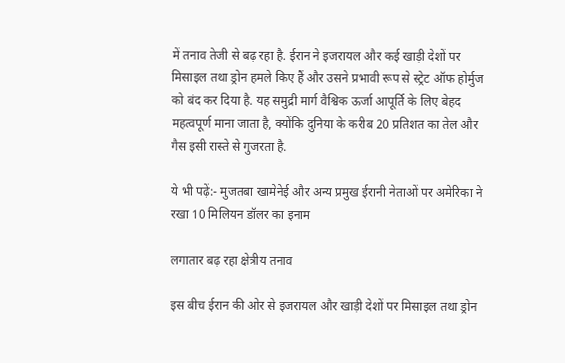में तनाव तेजी से बढ़ रहा है. ईरान ने इजरायल और कई खाड़ी देशों पर मिसाइल तथा ड्रोन हमले किए हैं और उसने प्रभावी रूप से स्ट्रेट ऑफ होर्मुज को बंद कर दिया है. यह समुद्री मार्ग वैश्विक ऊर्जा आपूर्ति के लिए बेहद महत्वपूर्ण माना जाता है, क्योंकि दुनिया के करीब 20 प्रतिशत का तेल और गैस इसी रास्ते से गुजरता है.

ये भी पढ़ें:- मुजतबा खामेनेई और अन्य प्रमुख ईरानी नेताओं पर अमेरिका ने रखा 10 मिलियन डॉलर का इनाम

लगातार बढ़ रहा क्षेत्रीय तनाव

इस बीच ईरान की ओर से इजरायल और खाड़ी देशों पर मिसाइल तथा ड्रोन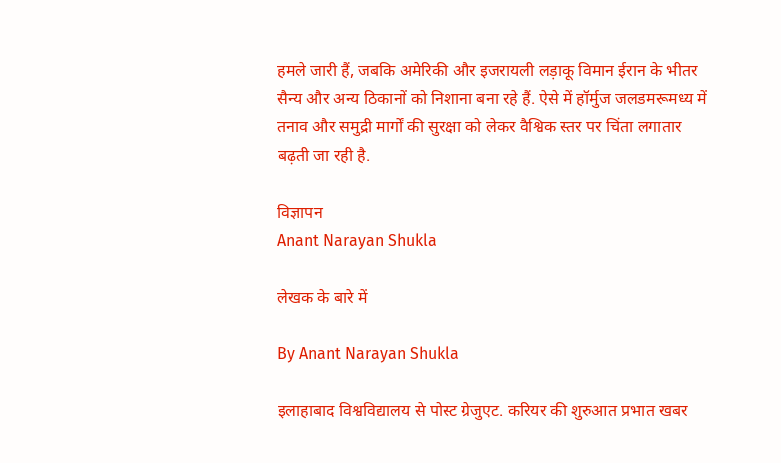हमले जारी हैं, जबकि अमेरिकी और इजरायली लड़ाकू विमान ईरान के भीतर सैन्य और अन्य ठिकानों को निशाना बना रहे हैं. ऐसे में हॉर्मुज जलडमरूमध्य में तनाव और समुद्री मार्गों की सुरक्षा को लेकर वैश्विक स्तर पर चिंता लगातार बढ़ती जा रही है.

विज्ञापन
Anant Narayan Shukla

लेखक के बारे में

By Anant Narayan Shukla

इलाहाबाद विश्वविद्यालय से पोस्ट ग्रेजुएट. करियर की शुरुआत प्रभात खबर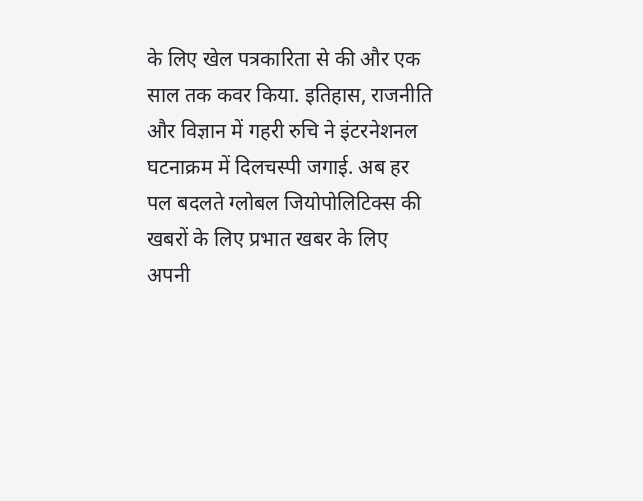के लिए खेल पत्रकारिता से की और एक साल तक कवर किया. इतिहास, राजनीति और विज्ञान में गहरी रुचि ने इंटरनेशनल घटनाक्रम में दिलचस्पी जगाई. अब हर पल बदलते ग्लोबल जियोपोलिटिक्स की खबरों के लिए प्रभात खबर के लिए अपनी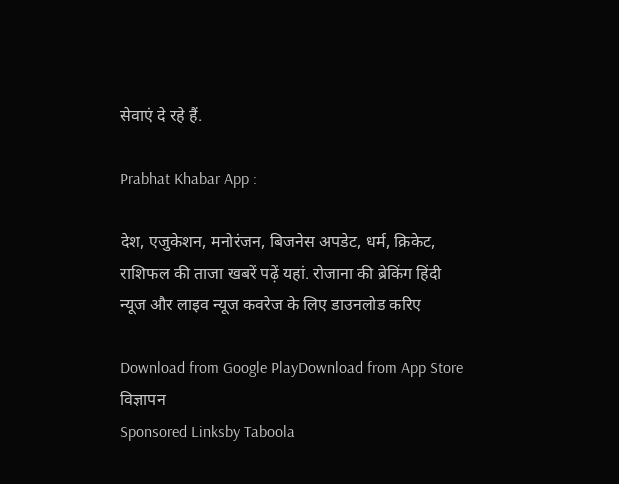सेवाएं दे रहे हैं.

Prabhat Khabar App :

देश, एजुकेशन, मनोरंजन, बिजनेस अपडेट, धर्म, क्रिकेट, राशिफल की ताजा खबरें पढ़ें यहां. रोजाना की ब्रेकिंग हिंदी न्यूज और लाइव न्यूज कवरेज के लिए डाउनलोड करिए

Download from Google PlayDownload from App Store
विज्ञापन
Sponsored Linksby Taboola